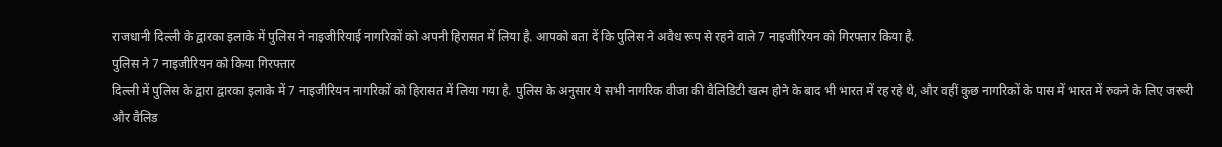राजधानी दिल्ली के द्वारका इलाके में पुलिस ने नाइजीरियाई नागरिकों को अपनी हिरासत में लिया है. आपको बता दें कि पुलिस ने अवैध रूप से रहने वाले 7 नाइजीरियन को गिरफ्तार किया है.
पुलिस ने 7 नाइजीरियन को किया गिरफ्तार
दिल्ली में पुलिस के द्वारा द्वारका इलाके में 7 नाइजीरियन नागरिकों को हिरासत में लिया गया है. पुलिस के अनुसार ये सभी नागरिक वीजा की वैलिडिटी खत्म होने के बाद भी भारत में रह रहे थे, और वहीं कुछ नागरिकों के पास में भारत में रुकने के लिए जरूरी और वैलिड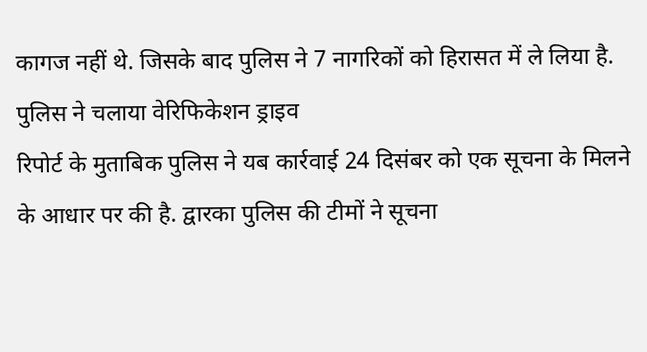कागज नहीं थे. जिसके बाद पुलिस ने 7 नागरिकों को हिरासत में ले लिया है.
पुलिस ने चलाया वेरिफिकेशन ड्राइव
रिपोर्ट के मुताबिक पुलिस ने यब कार्रवाई 24 दिसंबर को एक सूचना के मिलने के आधार पर की है. द्वारका पुलिस की टीमों ने सूचना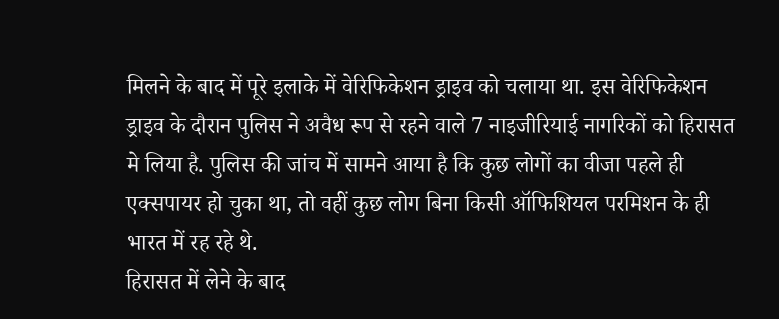मिलने के बाद में पूरे इलाके में वेरिफिकेशन ड्राइव को चलाया था. इस वेरिफिकेशन ड्राइव के दौरान पुलिस ने अवैध रूप से रहने वाले 7 नाइजीरियाई नागरिकों को हिरासत मे लिया है. पुलिस की जांच में सामने आया है कि कुछ लोगों का वीजा पहले ही एक्सपायर हो चुका था, तो वहीं कुछ लोग बिना किसी ऑफिशियल परमिशन के ही भारत में रह रहे थे.
हिरासत में लेने के बाद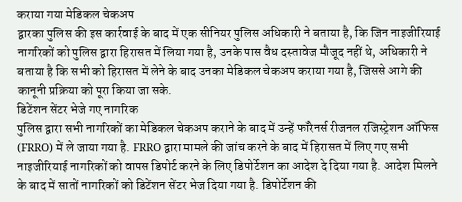कराया गया मेडिकल चेकअप
द्वारका पुलिस की इस कार्रवाई के बाद में एक सीनियर पुलिस अधिकारी ने बताया है, कि जिन नाइजीरियाई नागरिकों को पुलिस द्वारा हिरासत में लिया गया है, उनके पास वैध दस्तावेज मौजूद नहीं थे, अधिकारी ने बताया है कि सभी को हिरासत में लेने के बाद उनका मेडिकल चेकअप कराया गया है, जिससे आगे की कानूनी प्रक्रिया को पूरा किया जा सके.
डिटेंशन सेंटर भेजे गए नागरिक
पुलिस द्वारा सभी नागरिकों का मेडिकल चेकअप कराने के बाद में उन्हें फॉरेनर्स रीजनल रजिस्ट्रेशन ऑफिस (FRRO) में ले जाया गया है. FRRO द्वारा मामले की जांच करने के बाद में हिरासत में लिए गए सभी नाइजीरियाई नागरिकों को वापस डिपोर्ट करने के लिए डिपोर्टेशन का आदेश दे दिया गया है. आदेश मिलने के बाद में सातों नागरिकों को डिटेंशन सेंटर भेज दिया गया है. डिपोर्टेशन की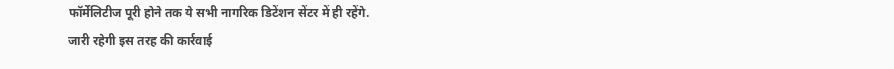फॉर्मेलिटीज पूरी होने तक ये सभी नागरिक डिटेंशन सेंटर में ही रहेंगे.
जारी रहेगी इस तरह की कार्रवाई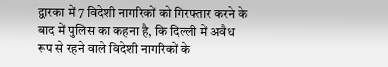द्वारका में 7 विदेशी नागरिकों को गिरफ्तार करने के बाद में पुलिस का कहना है, कि दिल्ली में अवैध रूप से रहने वाले विदेशी नागरिकों के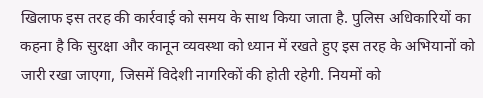खिलाफ इस तरह की कार्रवाई को समय के साथ किया जाता है. पुलिस अधिकारियों का कहना है कि सुरक्षा और कानून व्यवस्था को ध्यान में रखते हुए इस तरह के अभियानों को जारी रखा जाएगा, जिसमें विदेशी नागरिकों की होती रहेगी. नियमों को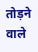तोड़ने वाले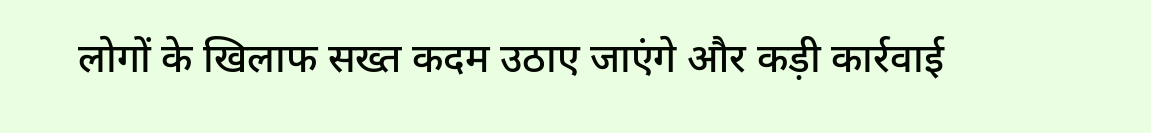लोगों के खिलाफ सख्त कदम उठाए जाएंगे और कड़ी कार्रवाई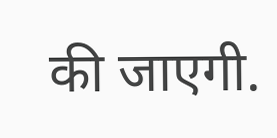की जाएगी.